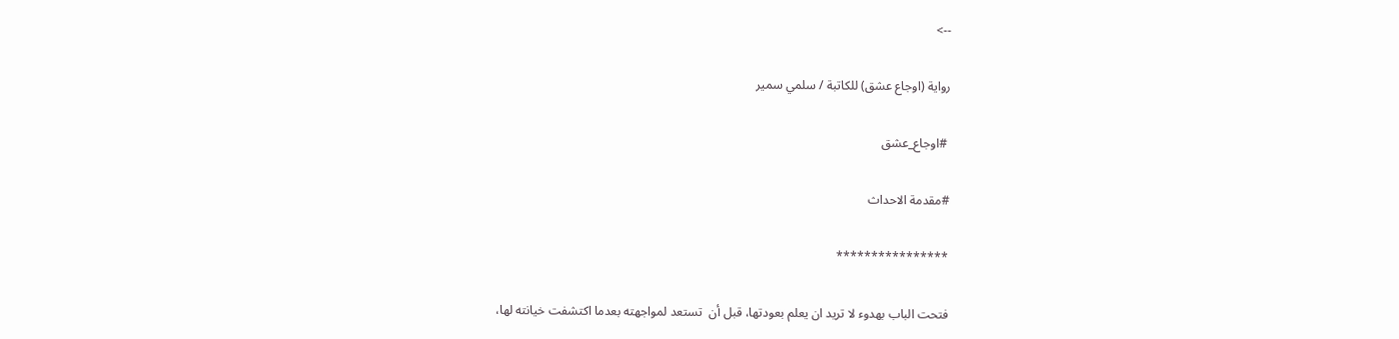-->

رواية (اوجاع عشق) للكاتبة / سلمي سمير

 #اوجاع_عشق

#مقدمة الاحداث

****************

فتحت الباب بهدوء لا تريد ان يعلم بعودتها، قبل أن  تستعد لمواجهته بعدما اكتشفت خيانته لها،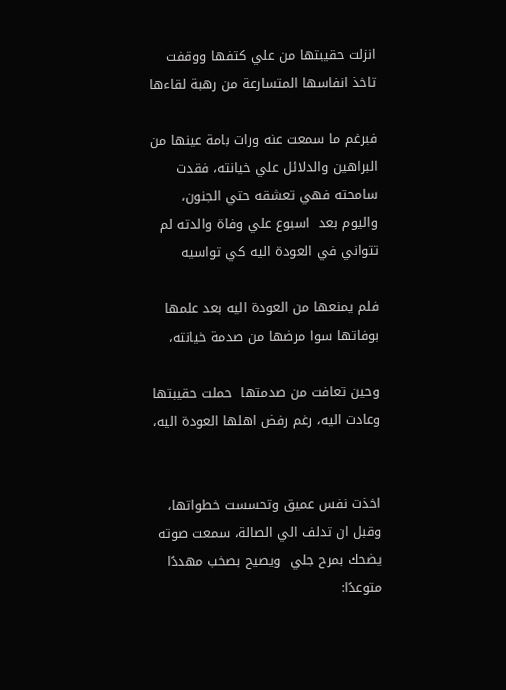انزلت حقيبتها من علي كتفها ووقفت تاخذ انفاسها المتسارعة من رهبة لقاءها

فبرغم ما سمعت عنه ورات بامة عينها من البراهين والدلائل علي خيانته، فقدت سامحته فهي تعشقه حتي الجنون، واليوم بعد  اسبوع علي وفاة والدته لم تتواني في العودة اليه كي تواسيه

فلم يمنعها من العودة اليه بعد علمها بوفاتها سوا مرضها من صدمة خيانته،

وحين تعافت من صدمتها  حملت حقيبتها وعادت اليه، رغم رفض اهلها العودة اليه،


اخذت نفس عميق وتحسست خطواتها، وقبل ان تدلف الي الصالة، سمعت صوته يضحك بمرح جلي  ويصيح بصخب مهددًا متوعدًا: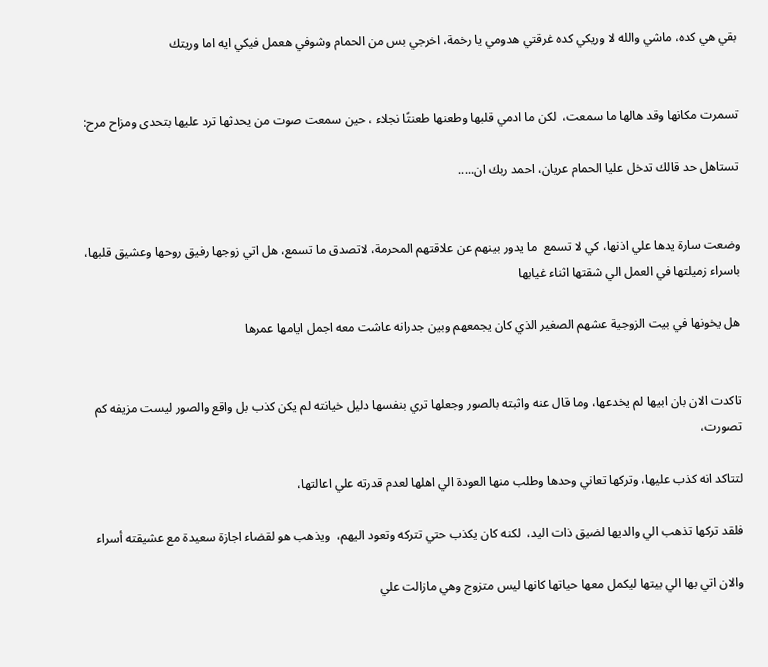بقي هي كده، ماشي والله لا وريكي كده غرقتي هدومي يا رخمة، اخرجي بس من الحمام وشوفي هعمل فيكي ايه اما وريتك


تسمرت مكانها وقد هالها ما سمعت،  لكن ما ادمي قلبها وطعنها طعنتًا نجلاء ، حين سمعت صوت من يحدثها ترد عليها بتحدى ومزاح مرح:

تستاهل حد قالك تدخل عليا الحمام عريان، احمد ربك ان.....


وضعت سارة يدها علي اذنها، كي لا تسمع  ما يدور بينهم عن علاقتهم المحرمة، لاتصدق ما تسمع، هل اتي زوجها رفيق روحها وعشيق قلبها، باسراء زميلتها في العمل الي شقتها اثناء غيابها

هل يخونها في بيت الزوجية عشهم الصغير الذي كان يجمعهم وبين جدرانه عاشت معه اجمل ايامها عمرها


تاكدت الان بان ابيها لم يخدعها، وما قال عنه واثبته بالصور وجعلها تري بنفسها دليل خيانته لم يكن كذب بل واقع والصور ليست مزيفه كم تصورت،

لتتاكد انه كذب عليها، وتركها تعاني وحدها وطلب منها العودة الي اهلها لعدم قدرته علي اعالتها،

فلقد تركها تذهب الي والديها لضيق ذات اليد،  لكنه كان يكذب حتي تتركه وتعود اليهم،  ويذهب هو لقضاء اجازة سعيدة مع عشيقته أسراء

والان اتي بها الي بيتها ليكمل معها حياتها كانها ليس متزوج وهي مازالت علي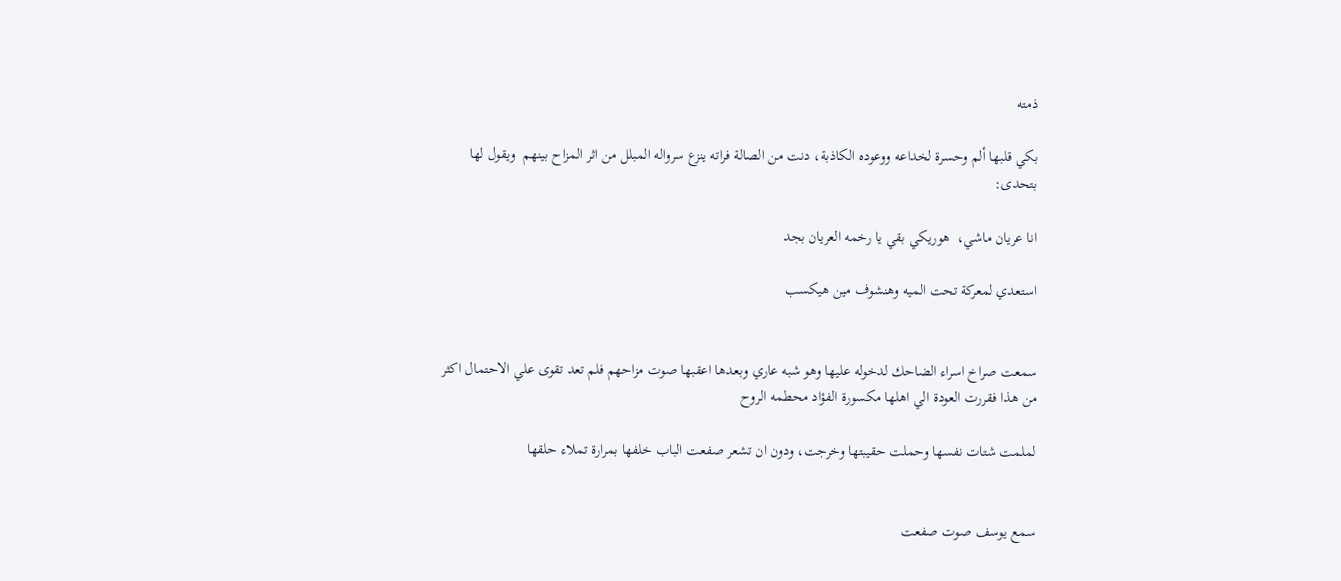ذمته

بكي قلبها ألم وحسرة لخداعه ووعوده الكاذبة، دنت من الصالة فراته ينزع سرواله المبلل من اثر المزاح بينهم  ويقول لها بتحدى:

انا عريان ماشي،  هوريكي بقي يا رخمه العريان بجد

استعدي لمعركة تحت الميه وهنشوف مين هيكسب


سمعت صراخ اسراء الضاحك لدخوله عليها وهو شبه عاري وبعدها اعقبها صوت مزاحهم فلم تعد تقوى علي الاحتمال اكثر من هذا فقررت العودة الي اهلها مكسورة الفؤاد محطمه الروح

لملمت شتات نفسها وحملت حقيبتها وخرجت، ودون ان تشعر صفعت الباب خلفها بمرارة تملاء حلقها


سمع يوسف صوت صفعت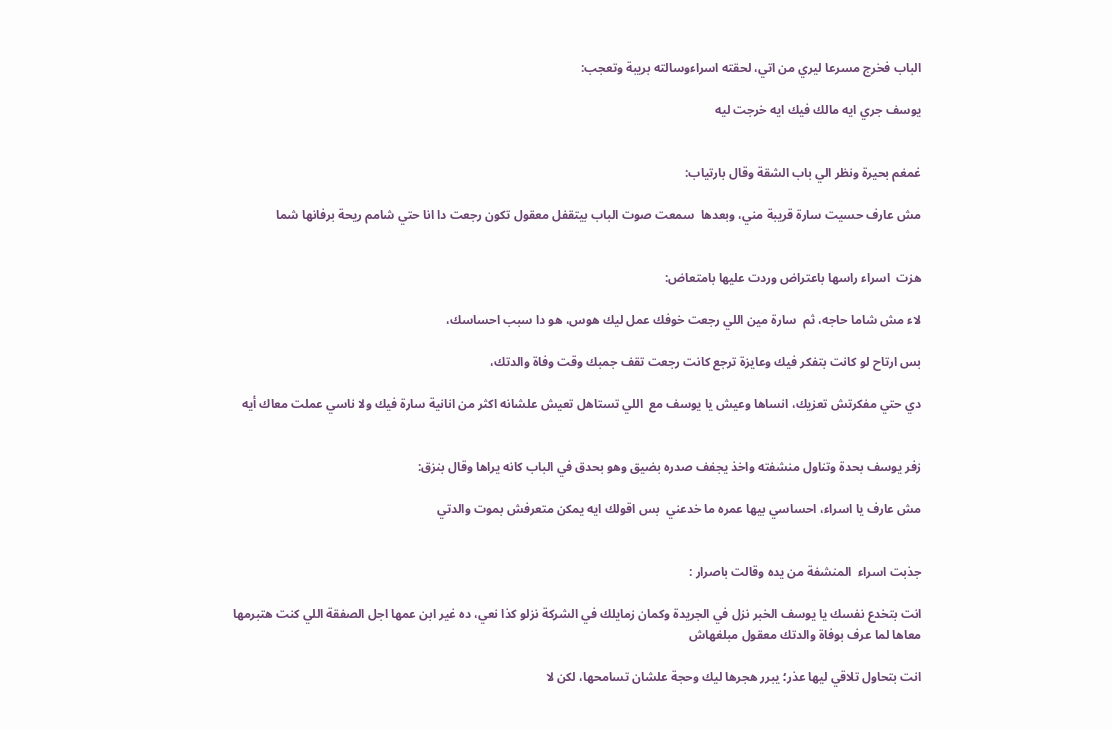الباب فخرج مسرعا ليري من اتي، لحقته اسراءوسالته بريبة وتعجب:

يوسف جري ايه مالك فيك ايه خرجت ليه


غمغم بحيرة ونظر الي باب الشقة وقال بارتياب:

مش عارف حسيت سارة قريبة مني، وبعدها  سمعت صوت الباب بيتقفل معقول تكون رجعت دا انا حتي شامم ريحة برفانها شما


هزت  اسراء راسها باعتراض وردت عليها بامتعاض:

لاء مش شاما حاجه، ثم  سارة مين اللي رجعت خوفك عمل ليك هوس، هو دا سبب احساسك،

بس ارتاح لو كانت بتفكر فيك وعايزة ترجع كانت رجعت تقف جمبك وقت وفاة والدتك،

دي حتي مفكرتش تعزيك، انساها وعيش يا يوسف مع  اللي تستاهل تعيش علشانه اكثر من انانية سارة فيك ولا ناسي عملت معاك أيه


زفر يوسف بحدة وتناول منشفته واخذ يجفف صدره بضيق وهو بحدق في الباب كانه يراها وقال بنزق:

مش عارف يا اسراء، احساسي بيها عمره ما خدعني  بس اقولك ايه يمكن متعرفش بموت والدتي


جذبت اسراء  المنشفة من يده وقالت باصرار :

انت بتخدع نفسك يا يوسف الخبر نزل في الجريدة وكمان زمايلك في الشركة نزلو كذا نعي، ده غير ابن عمها اجل الصفقة اللي كنت هتبرمها معاها لما عرف بوفاة والدتك معقول مبلغهاش

انت بتحاول تلاقي ليها عذر؛ يبرر هجرها ليك وحجة علشان تسامحها، لكن لا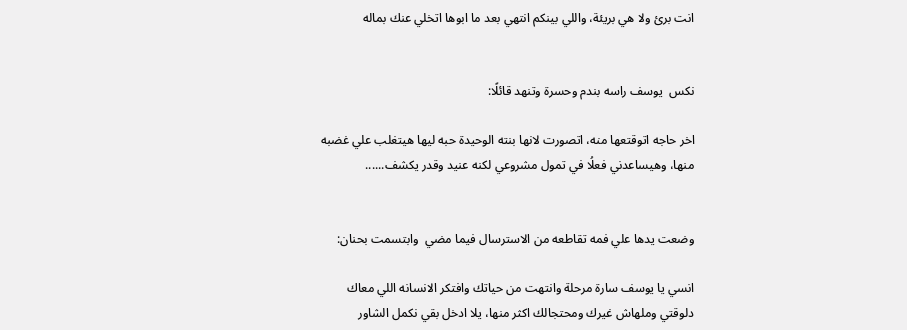انت برئ ولا هي بريئة، واللي بينكم انتهي بعد ما ابوها اتخلي عنك بماله


نكس  يوسف راسه بندم وحسرة وتنهد قائلًا:

اخر حاجه اتوقتعها منه، اتصورت لانها بنته الوحيدة حبه ليها هيتغلب علي غضبه منها، وهيساعدني فعلُا في تمول مشروعي لكنه عنيد وقدر يكشف......


وضعت يدها علي فمه تقاطعه من الاسترسال فيما مضي  وابتسمت بحنان:

انسي يا يوسف سارة مرحلة وانتهت من حياتك وافتكر الانسانه اللي معاك دلوقتي وملهاش غيرك ومحتجالك اكثر منها، يلا ادخل بقي نكمل الشاور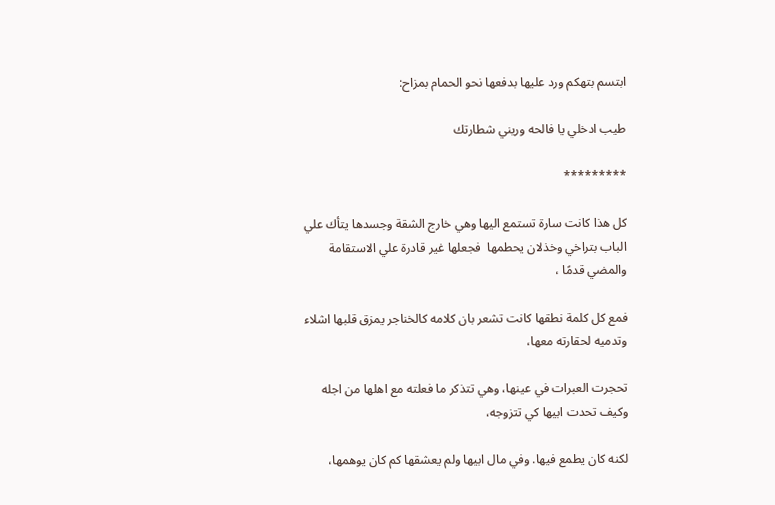ابتسم بتهكم ورد عليها بدفعها نحو الحمام بمزاح:

طيب ادخلي يا فالحه وريني شطارتك

*********

كل هذا كانت سارة تستمع اليها وهي خارج الشقة وجسدها يتأك علي الباب بتراخي وخذلان يحطمها  فجعلها غير قادرة علي الاستقامة والمضي قدمًا ،

فمع كل كلمة نطقها كانت تشعر بان كلامه كالخناجر يمزق قلبها اشلاء وتدميه لحقارته معها،

تحجرت العبرات في عينها، وهي تتذكر ما فعلته مع اهلها من اجله وكيف تحدت ابيها كي تتزوجه،

لكنه كان يطمع فيها. وفي مال ابيها ولم يعشقها كم كان يوهمها،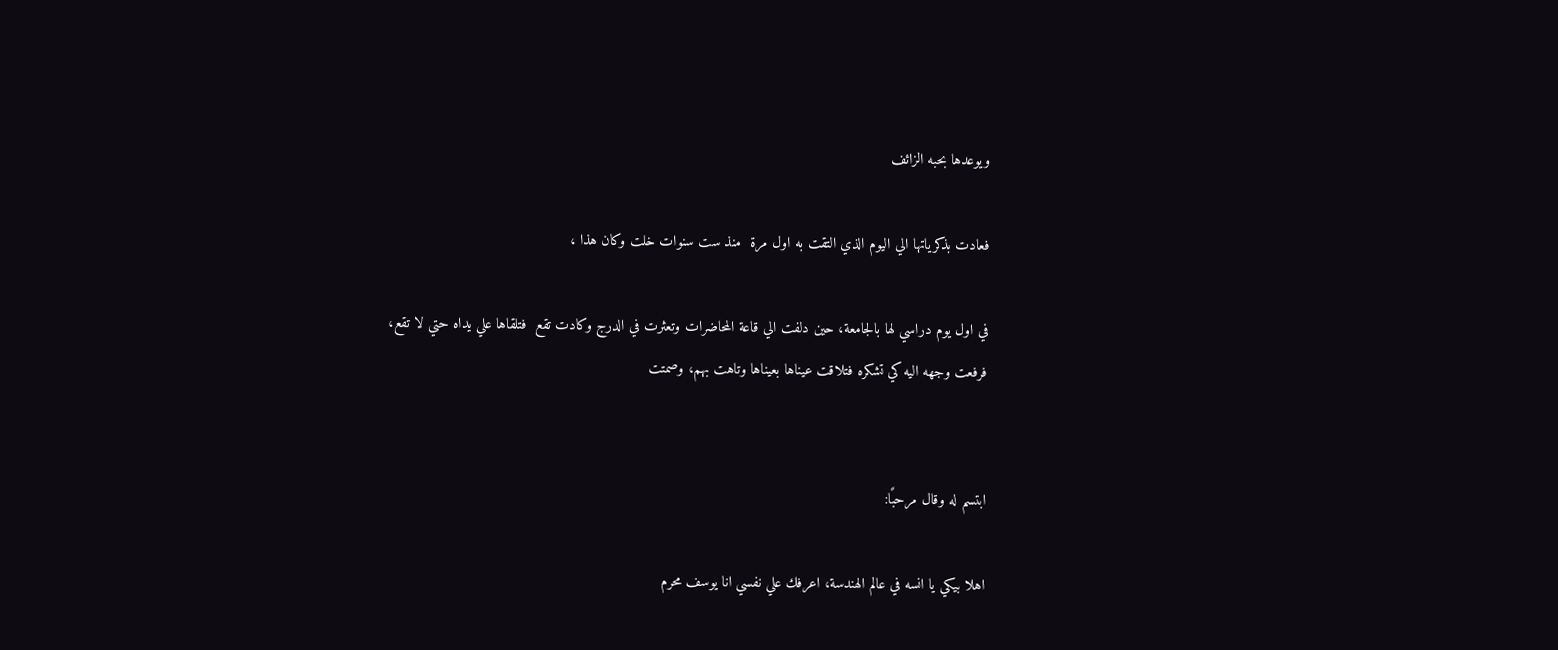ويوعدها بحبه الزائف

فعادت بذكرياتها الي اليوم الذي التقت به اول مرة  منذ ست سنوات خلت وكان هذا ،

في اول يوم دراسي لها بالجامعة، حين دلفت الي قاعة المحاضرات وتعثرت في الدرج وكادت تقع  فتلقاها علي يداه حتي لا تقع، فرفعت وجهه اليه كي تشكره فتلاقت عيناها بعيناها وتاهت بهم، وصمتت


ابتسم له وقال مرحبًا:

اهلا بيكي يا انسه في عالم الهندسة، اعرفك علي نفسي انا يوسف محرم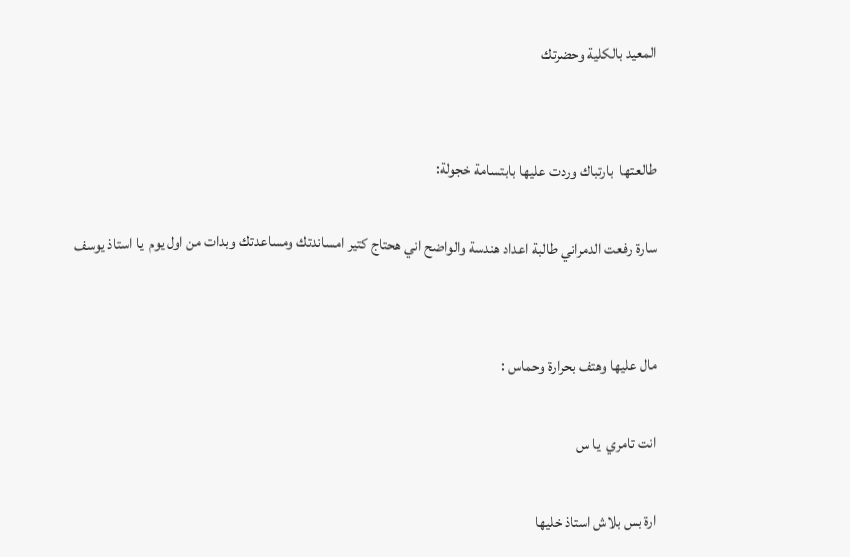المعيد بالكلية وحضرتك


طالعتها  بارتباك وردت عليها بابتسامة خجولة:

سارة رفعت الدمراني طالبة اعداد هندسة والواضح اني هحتاج كتير امساندتك ومساعدتك وبدات من اول يوم  يا استاذ يوسف


مال عليها وهتف بحرارة وحماس :

انت تامري  يا س

ارة بس بلاش استاذ خليها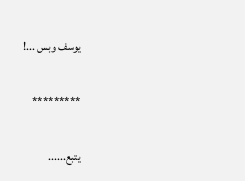يوسف وبس ...!

*********

يتبع......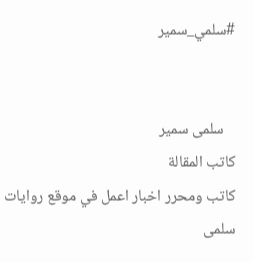#سلمي_سمير


   سلمى سمير
كاتب المقالة
كاتب ومحرر اخبار اعمل في موقع روايات سلمى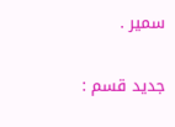سمير .

جديد قسم :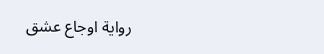رواية اوجاع عشق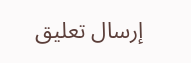إرسال تعليق